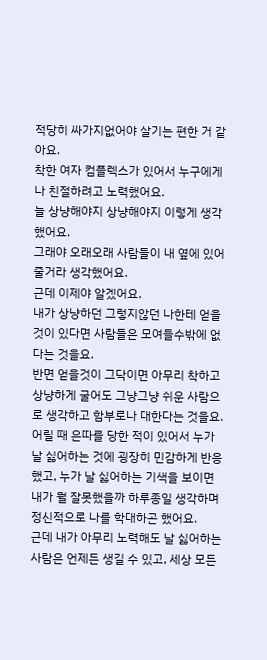적당히 싸가지없어야 살기는 편한 거 같아요.
착한 여자 컴플렉스가 있어서 누구에게나 친절하려고 노력했어요.
늘 상냥해야지 상냥해야지 이렇게 생각했어요.
그래야 오래오래 사람들이 내 옆에 있어줄거라 생각했어요.
근데 이제야 알겠어요.
내가 상냥하던 그렇지않던 나한테 얻을것이 있다면 사람들은 모여들수밖에 없다는 것을요.
반면 얻을것이 그닥이면 아무리 착하고 상냥하게 굴어도 그냥그냥 쉬운 사람으로 생각하고 함부로나 대한다는 것을요.
어릴 때 은따를 당한 적이 있어서 누가 날 싫어하는 것에 굉장히 민감하게 반응했고, 누가 날 싫어하는 기색을 보이면 내가 뭘 잘못했을까 하루종일 생각하며 정신적으로 나를 학대하곤 했어요.
근데 내가 아무리 노력해도 날 싫어하는 사람은 언제든 생길 수 있고, 세상 모든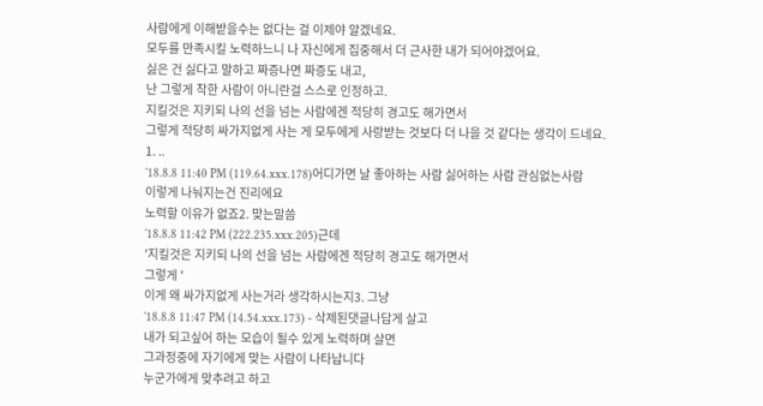사람에게 이해받을수는 없다는 걸 이제야 알겠네요.
모두를 만족시킬 노력하느니 나 자신에게 집중해서 더 근사한 내가 되어야겠어요.
싫은 건 싫다고 말하고 짜증나면 짜증도 내고,
난 그렇게 착한 사람이 아니란걸 스스로 인정하고.
지킬것은 지키되 나의 선을 넘는 사람에겐 적당히 경고도 해가면서
그렇게 적당히 싸가지없게 사는 게 모두에게 사랑받는 것보다 더 나을 것 같다는 생각이 드네요.
1. ..
'18.8.8 11:40 PM (119.64.xxx.178)어디가면 날 좋아하는 사람 싫어하는 사람 관심없는사람
이렇게 나눠지는건 진리에요
노력할 이유가 없죠2. 맞는말씀
'18.8.8 11:42 PM (222.235.xxx.205)근데
'지킬것은 지키되 나의 선을 넘는 사람에겐 적당히 경고도 해가면서
그렇게 '
이게 왜 싸가지없게 사는거라 생각하시는지3. 그냥
'18.8.8 11:47 PM (14.54.xxx.173) - 삭제된댓글나답게 살고
내가 되고싶어 하는 모습이 될수 있게 노력하며 살면
그과정중에 자기에게 맞는 사람이 나타납니다
누군가에게 맞추려고 하고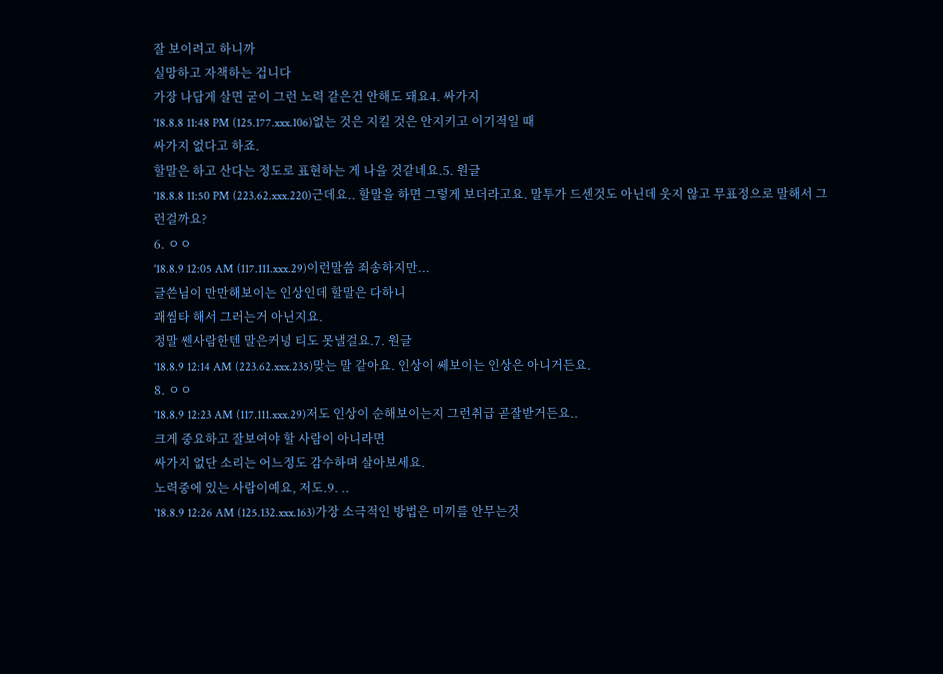잘 보이려고 하니까
실망하고 자책하는 겁니다
가장 나답게 살면 굳이 그런 노력 같은건 안해도 돼요4. 싸가지
'18.8.8 11:48 PM (125.177.xxx.106)없는 것은 지킬 것은 안지키고 이기적일 때
싸가지 없다고 하죠.
할말은 하고 산다는 정도로 표현하는 게 나을 것같네요.5. 원글
'18.8.8 11:50 PM (223.62.xxx.220)근데요.. 할말을 하면 그렇게 보더라고요. 말투가 드센것도 아닌데 웃지 않고 무표정으로 말해서 그런걸까요?
6. ㅇㅇ
'18.8.9 12:05 AM (117.111.xxx.29)이런말씀 죄송하지만...
글쓴님이 만만해보이는 인상인데 할말은 다하니
괘씸타 해서 그러는거 아닌지요.
정말 쎈사람한텐 말은커녕 티도 못낼걸요.7. 원글
'18.8.9 12:14 AM (223.62.xxx.235)맞는 말 같아요. 인상이 쎄보이는 인상은 아니거든요.
8. ㅇㅇ
'18.8.9 12:23 AM (117.111.xxx.29)저도 인상이 순해보이는지 그런취급 곧잘받거든요..
크게 중요하고 잘보여야 할 사람이 아니라면
싸가지 없단 소리는 어느정도 감수하며 살아보세요.
노력중에 있는 사람이예요, 저도.9. ..
'18.8.9 12:26 AM (125.132.xxx.163)가장 소극적인 방법은 미끼를 안무는것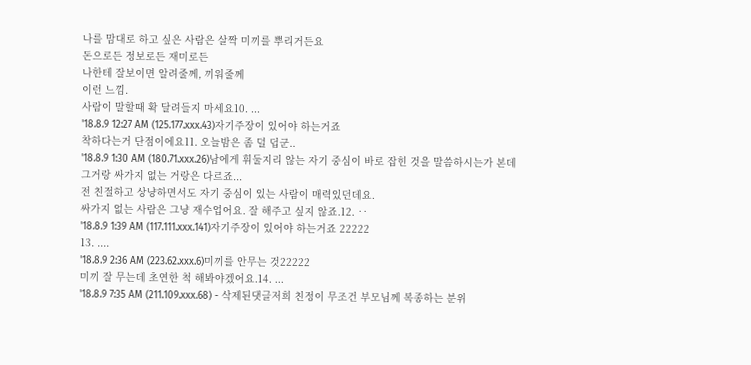나를 맘대로 하고 싶은 사람은 살짝 미끼를 뿌리거든요
돈으로든 정보로든 재미로든
나한테 잘보이면 알려줄께, 끼워줄께
이런 느낌.
사람이 말할때 확 달려들지 마세요10. ...
'18.8.9 12:27 AM (125.177.xxx.43)자기주장이 있어야 하는거죠
착하다는거 단점이에요11. 오늘밤은 좀 덜 덥군..
'18.8.9 1:30 AM (180.71.xxx.26)남에게 휘둘지리 않는 자기 중심이 바로 잡힌 것을 말씀하시는가 본데
그거랑 싸가지 없는 거랑은 다르죠...
전 친절하고 상냥하면서도 자기 중심이 있는 사람이 매력있던데요.
싸가지 없는 사람은 그냥 재수업어요. 잘 해주고 싶지 않죠.12. ‥
'18.8.9 1:39 AM (117.111.xxx.141)자기주장이 있어야 하는거죠 22222
13. ....
'18.8.9 2:36 AM (223.62.xxx.6)미끼를 안무는 것22222
미끼 잘 무는데 초연한 척 해봐야겠어요.14. ...
'18.8.9 7:35 AM (211.109.xxx.68) - 삭제된댓글저희 친정이 무조건 부모님께 복종하는 분위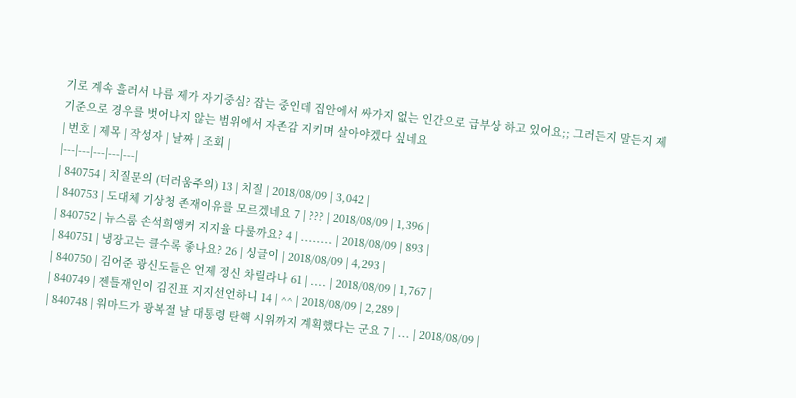기로 계속 흘러서 나름 제가 자기중심? 잡는 중인데 집안에서 싸가지 없는 인간으로 급부상 하고 있어요;; 그러든지 말든지 제 기준으로 경우를 벗어나지 않는 범위에서 자존감 지키며 살아야겠다 싶네요
| 번호 | 제목 | 작성자 | 날짜 | 조회 |
|---|---|---|---|---|
| 840754 | 치질문의 (더러움주의) 13 | 치질 | 2018/08/09 | 3,042 |
| 840753 | 도대체 기상청 존재이유를 모르겠네요 7 | ??? | 2018/08/09 | 1,396 |
| 840752 | 뉴스룸 손석희앵커 지지율 다룰까요? 4 | ........ | 2018/08/09 | 893 |
| 840751 | 냉장고는 클수록 좋나요? 26 | 싱글이 | 2018/08/09 | 4,293 |
| 840750 | 김어준 광신도들은 언제 정신 차릴라나 61 | .... | 2018/08/09 | 1,767 |
| 840749 | 젠틀재인이 김진표 지지선언하니 14 | ^^ | 2018/08/09 | 2,289 |
| 840748 | 워마드가 광복절 날 대통령 탄핵 시위까지 계획했다는 군요 7 | ... | 2018/08/09 |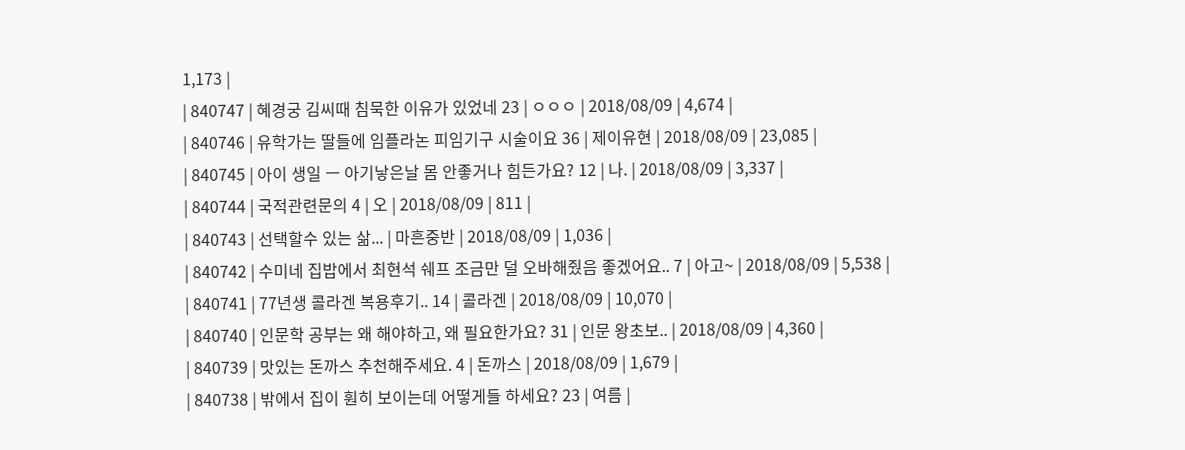1,173 |
| 840747 | 혜경궁 김씨때 침묵한 이유가 있었네 23 | ㅇㅇㅇ | 2018/08/09 | 4,674 |
| 840746 | 유학가는 딸들에 임플라논 피임기구 시술이요 36 | 제이유현 | 2018/08/09 | 23,085 |
| 840745 | 아이 생일 ㅡ 아기낳은날 몸 안좋거나 힘든가요? 12 | 나. | 2018/08/09 | 3,337 |
| 840744 | 국적관련문의 4 | 오 | 2018/08/09 | 811 |
| 840743 | 선택할수 있는 삶... | 마흔중반 | 2018/08/09 | 1,036 |
| 840742 | 수미네 집밥에서 최현석 쉐프 조금만 덜 오바해줬음 좋겠어요.. 7 | 아고~ | 2018/08/09 | 5,538 |
| 840741 | 77년생 콜라겐 복용후기.. 14 | 콜라겐 | 2018/08/09 | 10,070 |
| 840740 | 인문학 공부는 왜 해야하고, 왜 필요한가요? 31 | 인문 왕초보.. | 2018/08/09 | 4,360 |
| 840739 | 맛있는 돈까스 추천해주세요. 4 | 돈까스 | 2018/08/09 | 1,679 |
| 840738 | 밖에서 집이 훤히 보이는데 어떻게들 하세요? 23 | 여름 |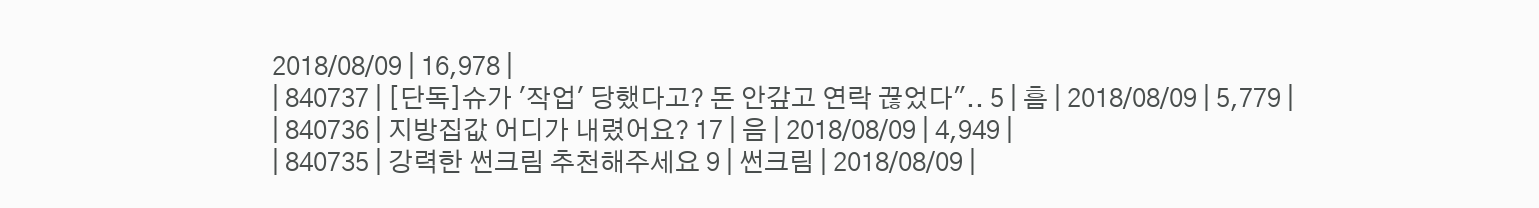2018/08/09 | 16,978 |
| 840737 | [단독]슈가 '작업' 당했다고? 돈 안갚고 연락 끊었다".. 5 | 흠 | 2018/08/09 | 5,779 |
| 840736 | 지방집값 어디가 내렸어요? 17 | 음 | 2018/08/09 | 4,949 |
| 840735 | 강력한 썬크림 추천해주세요 9 | 썬크림 | 2018/08/09 |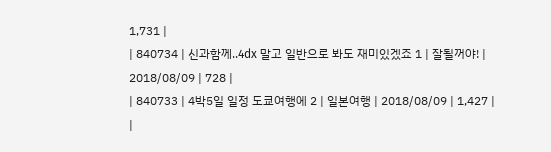1,731 |
| 840734 | 신과함께..4dx 말고 일반으로 봐도 재미있겠죠 1 | 잘될꺼야! | 2018/08/09 | 728 |
| 840733 | 4박5일 일정 도쿄여행에 2 | 일본여행 | 2018/08/09 | 1,427 |
|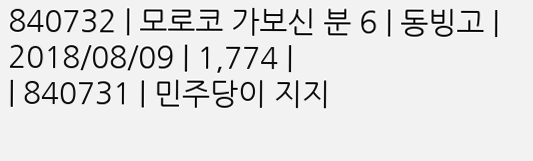840732 | 모로코 가보신 분 6 | 동빙고 | 2018/08/09 | 1,774 |
| 840731 | 민주당이 지지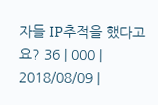자들 IP추적을 했다고요? 36 | 000 | 2018/08/09 |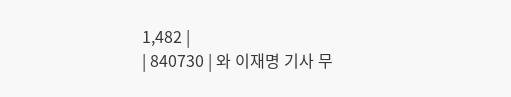1,482 |
| 840730 | 와 이재명 기사 무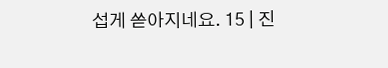섭게 쏟아지네요. 15 | 진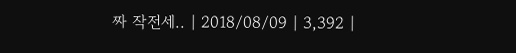짜 작전세.. | 2018/08/09 | 3,392 |